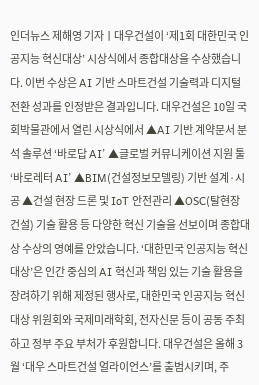인더뉴스 제해영 기자ㅣ대우건설이 ‘제1회 대한민국 인공지능 혁신대상’ 시상식에서 종합대상을 수상했습니다. 이번 수상은 AI 기반 스마트건설 기술력과 디지털 전환 성과를 인정받은 결과입니다. 대우건설은 10일 국회박물관에서 열린 시상식에서 ▲AI 기반 계약문서 분석 솔루션 ‘바로답 AI’ ▲글로벌 커뮤니케이션 지원 툴 ‘바로레터 AI’ ▲BIM(건설정보모델링) 기반 설계·시공 ▲건설 현장 드론 및 IoT 안전관리 ▲OSC(탈현장 건설) 기술 활용 등 다양한 혁신 기술을 선보이며 종합대상 수상의 영예를 안았습니다. ‘대한민국 인공지능 혁신대상’은 인간 중심의 AI 혁신과 책임 있는 기술 활용을 장려하기 위해 제정된 행사로, 대한민국 인공지능 혁신대상 위원회와 국제미래학회, 전자신문 등이 공동 주최하고 정부 주요 부처가 후원합니다. 대우건설은 올해 3월 ‘대우 스마트건설 얼라이언스’를 출범시키며, 주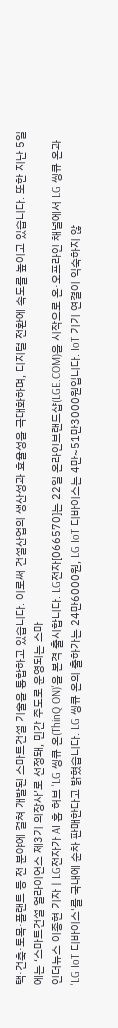택·건축·토목·플랜트 등 전 분야에 걸쳐 개발된 스마트건설 기술을 통합하고 있습니다. 이로써 건설산업의 생산성과 효율성을 극대화하며, 디지털 전환에 속도를 높이고 있습니다. 또한 지난 5일에는 ‘스마트건설 얼라이언스 제3기 의장사’로 선정돼, 민간 주도로 운영되는 스마
인더뉴스 이종현 기자ㅣLG전자가 AI 홈 허브 'LG 씽큐 온(ThinQ ON)'을 본격 출시합니다. LG전자[066570]는 22일 온라인브랜드샵(LGE.COM)을 시작으로 온·오프라인 채널에서 LG 씽큐 온과 'LG IoT 디바이스'를 국내에 순차 판매한다고 밝혔습니다. LG 씽큐 온의 출하가는 24만6000원, LG IoT 디바이스는 4만~51만3000원입니다. IoT 기기 연결이 익숙하지 않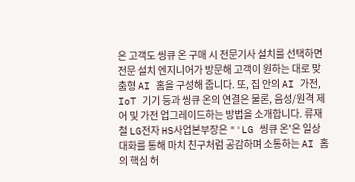은 고객도 씽큐 온 구매 시 전문기사 설치를 선택하면 전문 설치 엔지니어가 방문해 고객이 원하는 대로 맞춤형 AI 홈을 구성해 줍니다. 또, 집 안의 AI 가전, IoT 기기 등과 씽큐 온의 연결은 물론, 음성/원격 제어 및 가전 업그레이드하는 방법을 소개합니다. 류재철 LG전자 HS사업본부장은 "'LG 씽큐 온'은 일상 대화를 통해 마치 친구처럼 공감하며 소통하는 AI 홈의 핵심 허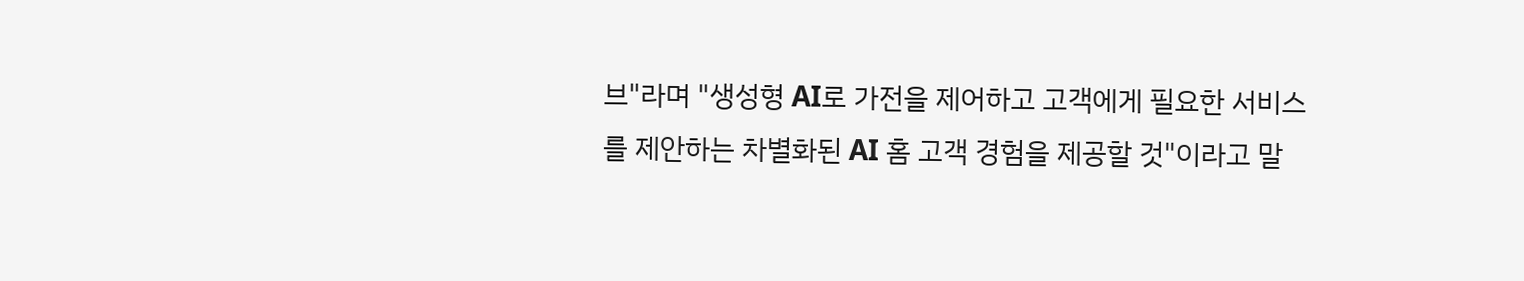브"라며 "생성형 AI로 가전을 제어하고 고객에게 필요한 서비스를 제안하는 차별화된 AI 홈 고객 경험을 제공할 것"이라고 말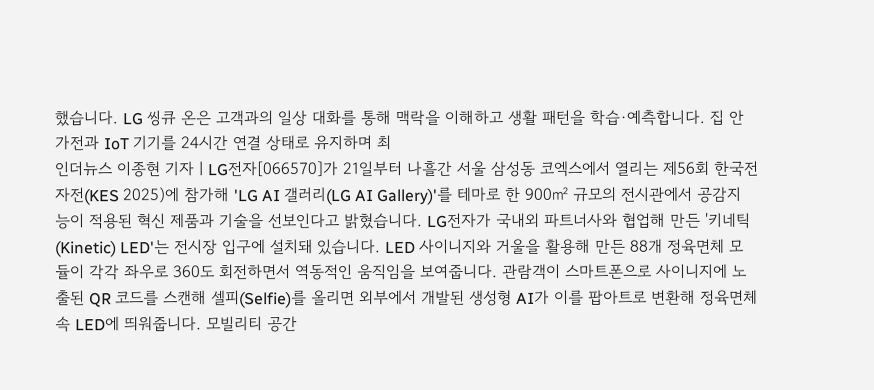했습니다. LG 씽큐 온은 고객과의 일상 대화를 통해 맥락을 이해하고 생활 패턴을 학습·예측합니다. 집 안 가전과 IoT 기기를 24시간 연결 상태로 유지하며 최
인더뉴스 이종현 기자ㅣLG전자[066570]가 21일부터 나흘간 서울 삼성동 코엑스에서 열리는 제56회 한국전자전(KES 2025)에 참가해 'LG AI 갤러리(LG AI Gallery)'를 테마로 한 900㎡ 규모의 전시관에서 공감지능이 적용된 혁신 제품과 기술을 선보인다고 밝혔습니다. LG전자가 국내외 파트너사와 협업해 만든 '키네틱(Kinetic) LED'는 전시장 입구에 설치돼 있습니다. LED 사이니지와 거울을 활용해 만든 88개 정육면체 모듈이 각각 좌우로 360도 회전하면서 역동적인 움직임을 보여줍니다. 관람객이 스마트폰으로 사이니지에 노출된 QR 코드를 스캔해 셀피(Selfie)를 올리면 외부에서 개발된 생성형 AI가 이를 팝아트로 변환해 정육면체 속 LED에 띄워줍니다. 모빌리티 공간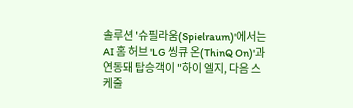솔루션 '슈필라움(Spielraum)'에서는 AI 홈 허브 'LG 씽큐 온(ThinQ On)'과 연동돼 탑승객이 "하이 엘지, 다음 스케줄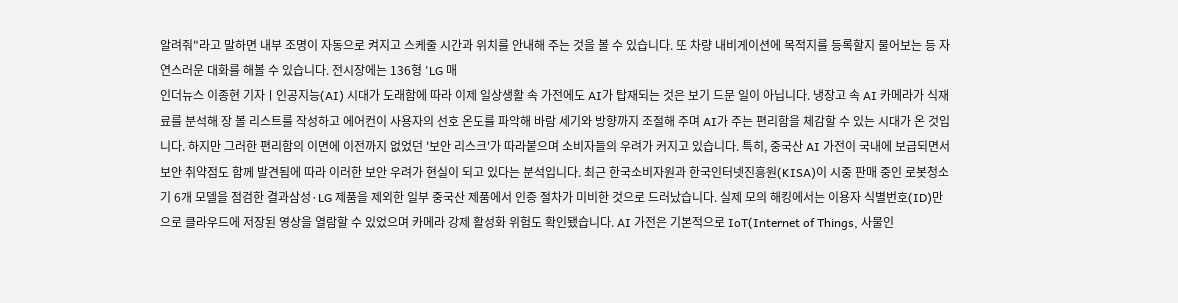알려줘"라고 말하면 내부 조명이 자동으로 켜지고 스케줄 시간과 위치를 안내해 주는 것을 볼 수 있습니다. 또 차량 내비게이션에 목적지를 등록할지 물어보는 등 자연스러운 대화를 해볼 수 있습니다. 전시장에는 136형 'LG 매
인더뉴스 이종현 기자ㅣ인공지능(AI) 시대가 도래함에 따라 이제 일상생활 속 가전에도 AI가 탑재되는 것은 보기 드문 일이 아닙니다. 냉장고 속 AI 카메라가 식재료를 분석해 장 볼 리스트를 작성하고 에어컨이 사용자의 선호 온도를 파악해 바람 세기와 방향까지 조절해 주며 AI가 주는 편리함을 체감할 수 있는 시대가 온 것입니다. 하지만 그러한 편리함의 이면에 이전까지 없었던 '보안 리스크'가 따라붙으며 소비자들의 우려가 커지고 있습니다. 특히, 중국산 AI 가전이 국내에 보급되면서 보안 취약점도 함께 발견됨에 따라 이러한 보안 우려가 현실이 되고 있다는 분석입니다. 최근 한국소비자원과 한국인터넷진흥원(KISA)이 시중 판매 중인 로봇청소기 6개 모델을 점검한 결과삼성·LG 제품을 제외한 일부 중국산 제품에서 인증 절차가 미비한 것으로 드러났습니다. 실제 모의 해킹에서는 이용자 식별번호(ID)만으로 클라우드에 저장된 영상을 열람할 수 있었으며 카메라 강제 활성화 위험도 확인됐습니다. AI 가전은 기본적으로 IoT(Internet of Things, 사물인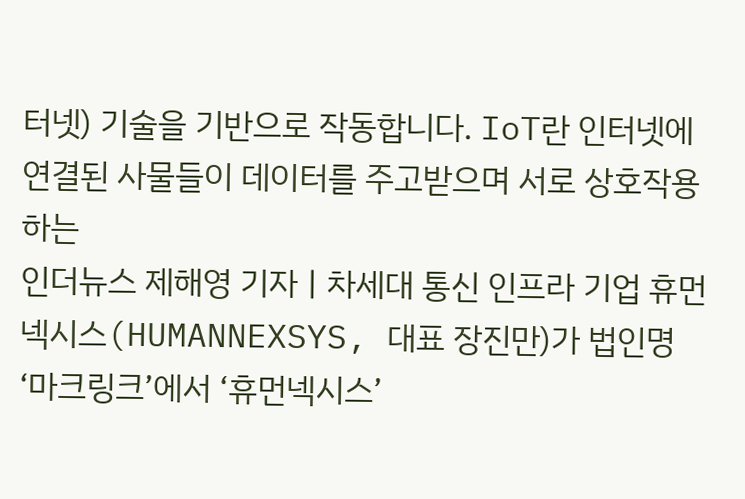터넷) 기술을 기반으로 작동합니다. IoT란 인터넷에 연결된 사물들이 데이터를 주고받으며 서로 상호작용하는
인더뉴스 제해영 기자ㅣ차세대 통신 인프라 기업 휴먼넥시스(HUMANNEXSYS, 대표 장진만)가 법인명 ‘마크링크’에서 ‘휴먼넥시스’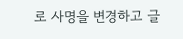로 사명을 변경하고 글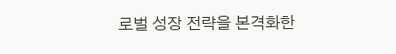로벌 성장 전략을 본격화한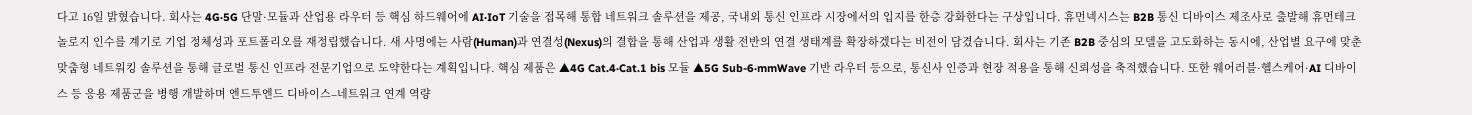다고 16일 밝혔습니다. 회사는 4G·5G 단말·모듈과 산업용 라우터 등 핵심 하드웨어에 AI·IoT 기술을 접목해 통합 네트워크 솔루션을 제공, 국내외 통신 인프라 시장에서의 입지를 한층 강화한다는 구상입니다. 휴먼넥시스는 B2B 통신 디바이스 제조사로 출발해 휴먼테크놀로지 인수를 계기로 기업 정체성과 포트폴리오를 재정립했습니다. 새 사명에는 사람(Human)과 연결성(Nexus)의 결합을 통해 산업과 생활 전반의 연결 생태계를 확장하겠다는 비전이 담겼습니다. 회사는 기존 B2B 중심의 모델을 고도화하는 동시에, 산업별 요구에 맞춘 맞춤형 네트워킹 솔루션을 통해 글로벌 통신 인프라 전문기업으로 도약한다는 계획입니다. 핵심 제품은 ▲4G Cat.4·Cat.1 bis 모듈 ▲5G Sub-6·mmWave 기반 라우터 등으로, 통신사 인증과 현장 적용을 통해 신뢰성을 축적했습니다. 또한 웨어러블·헬스케어·AI 디바이스 등 응용 제품군을 병행 개발하며 엔드투엔드 디바이스–네트워크 연계 역량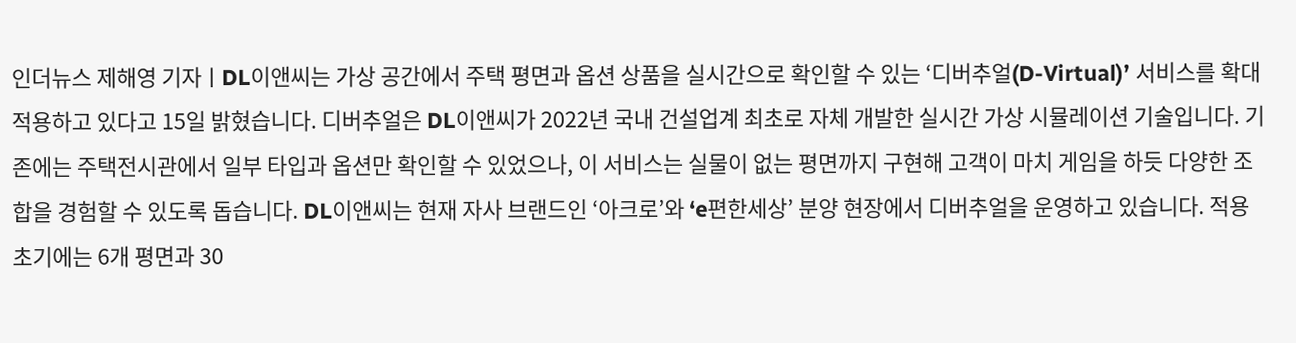인더뉴스 제해영 기자ㅣDL이앤씨는 가상 공간에서 주택 평면과 옵션 상품을 실시간으로 확인할 수 있는 ‘디버추얼(D-Virtual)’ 서비스를 확대 적용하고 있다고 15일 밝혔습니다. 디버추얼은 DL이앤씨가 2022년 국내 건설업계 최초로 자체 개발한 실시간 가상 시뮬레이션 기술입니다. 기존에는 주택전시관에서 일부 타입과 옵션만 확인할 수 있었으나, 이 서비스는 실물이 없는 평면까지 구현해 고객이 마치 게임을 하듯 다양한 조합을 경험할 수 있도록 돕습니다. DL이앤씨는 현재 자사 브랜드인 ‘아크로’와 ‘e편한세상’ 분양 현장에서 디버추얼을 운영하고 있습니다. 적용 초기에는 6개 평면과 30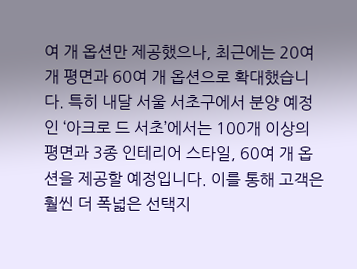여 개 옵션만 제공했으나, 최근에는 20여 개 평면과 60여 개 옵션으로 확대했습니다. 특히 내달 서울 서초구에서 분양 예정인 ‘아크로 드 서초’에서는 100개 이상의 평면과 3종 인테리어 스타일, 60여 개 옵션을 제공할 예정입니다. 이를 통해 고객은 훨씬 더 폭넓은 선택지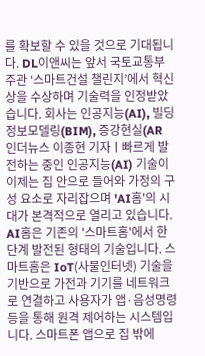를 확보할 수 있을 것으로 기대됩니다. DL이앤씨는 앞서 국토교통부 주관 ‘스마트건설 챌린지’에서 혁신상을 수상하며 기술력을 인정받았습니다. 회사는 인공지능(AI), 빌딩정보모델링(BIM), 증강현실(AR
인더뉴스 이종현 기자ㅣ빠르게 발전하는 중인 인공지능(AI) 기술이 이제는 집 안으로 들어와 가정의 구성 요소로 자리잡으며 'AI홈'의 시대가 본격적으로 열리고 있습니다. AI홈은 기존의 '스마트홈'에서 한 단계 발전된 형태의 기술입니다. 스마트홈은 IoT(사물인터넷) 기술을 기반으로 가전과 기기를 네트워크로 연결하고 사용자가 앱·음성명령 등을 통해 원격 제어하는 시스템입니다. 스마트폰 앱으로 집 밖에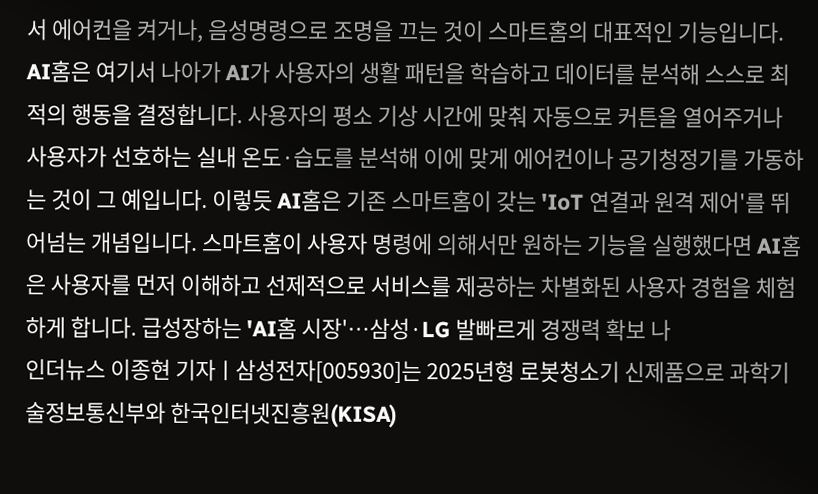서 에어컨을 켜거나, 음성명령으로 조명을 끄는 것이 스마트홈의 대표적인 기능입니다. AI홈은 여기서 나아가 AI가 사용자의 생활 패턴을 학습하고 데이터를 분석해 스스로 최적의 행동을 결정합니다. 사용자의 평소 기상 시간에 맞춰 자동으로 커튼을 열어주거나 사용자가 선호하는 실내 온도·습도를 분석해 이에 맞게 에어컨이나 공기청정기를 가동하는 것이 그 예입니다. 이렇듯 AI홈은 기존 스마트홈이 갖는 'IoT 연결과 원격 제어'를 뛰어넘는 개념입니다. 스마트홈이 사용자 명령에 의해서만 원하는 기능을 실행했다면 AI홈은 사용자를 먼저 이해하고 선제적으로 서비스를 제공하는 차별화된 사용자 경험을 체험하게 합니다. 급성장하는 'AI홈 시장'…삼성·LG 발빠르게 경쟁력 확보 나
인더뉴스 이종현 기자ㅣ삼성전자[005930]는 2025년형 로봇청소기 신제품으로 과학기술정보통신부와 한국인터넷진흥원(KISA)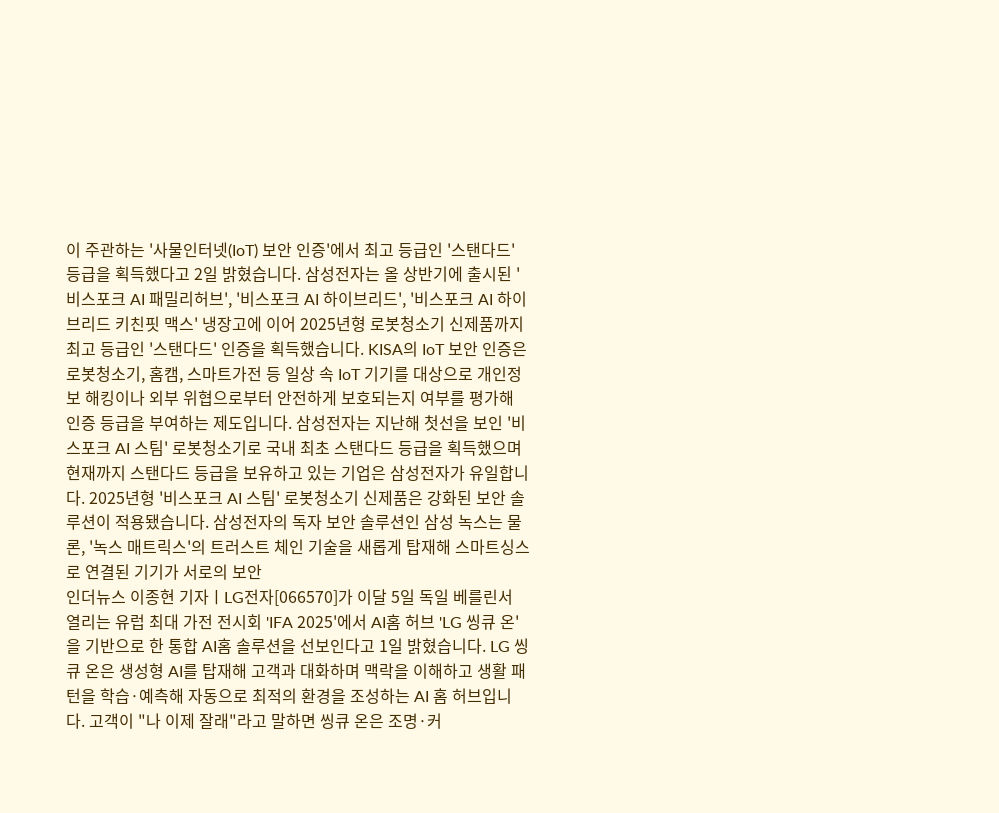이 주관하는 '사물인터넷(IoT) 보안 인증'에서 최고 등급인 '스탠다드' 등급을 획득했다고 2일 밝혔습니다. 삼성전자는 올 상반기에 출시된 '비스포크 AI 패밀리허브', '비스포크 AI 하이브리드', '비스포크 AI 하이브리드 키친핏 맥스' 냉장고에 이어 2025년형 로봇청소기 신제품까지 최고 등급인 '스탠다드' 인증을 획득했습니다. KISA의 IoT 보안 인증은 로봇청소기, 홈캠, 스마트가전 등 일상 속 IoT 기기를 대상으로 개인정보 해킹이나 외부 위협으로부터 안전하게 보호되는지 여부를 평가해 인증 등급을 부여하는 제도입니다. 삼성전자는 지난해 첫선을 보인 '비스포크 AI 스팀' 로봇청소기로 국내 최초 스탠다드 등급을 획득했으며 현재까지 스탠다드 등급을 보유하고 있는 기업은 삼성전자가 유일합니다. 2025년형 '비스포크 AI 스팀' 로봇청소기 신제품은 강화된 보안 솔루션이 적용됐습니다. 삼성전자의 독자 보안 솔루션인 삼성 녹스는 물론, '녹스 매트릭스'의 트러스트 체인 기술을 새롭게 탑재해 스마트싱스로 연결된 기기가 서로의 보안
인더뉴스 이종현 기자ㅣLG전자[066570]가 이달 5일 독일 베를린서 열리는 유럽 최대 가전 전시회 'IFA 2025'에서 AI홈 허브 'LG 씽큐 온'을 기반으로 한 통합 AI홈 솔루션을 선보인다고 1일 밝혔습니다. LG 씽큐 온은 생성형 AI를 탑재해 고객과 대화하며 맥락을 이해하고 생활 패턴을 학습·예측해 자동으로 최적의 환경을 조성하는 AI 홈 허브입니다. 고객이 "나 이제 잘래"라고 말하면 씽큐 온은 조명·커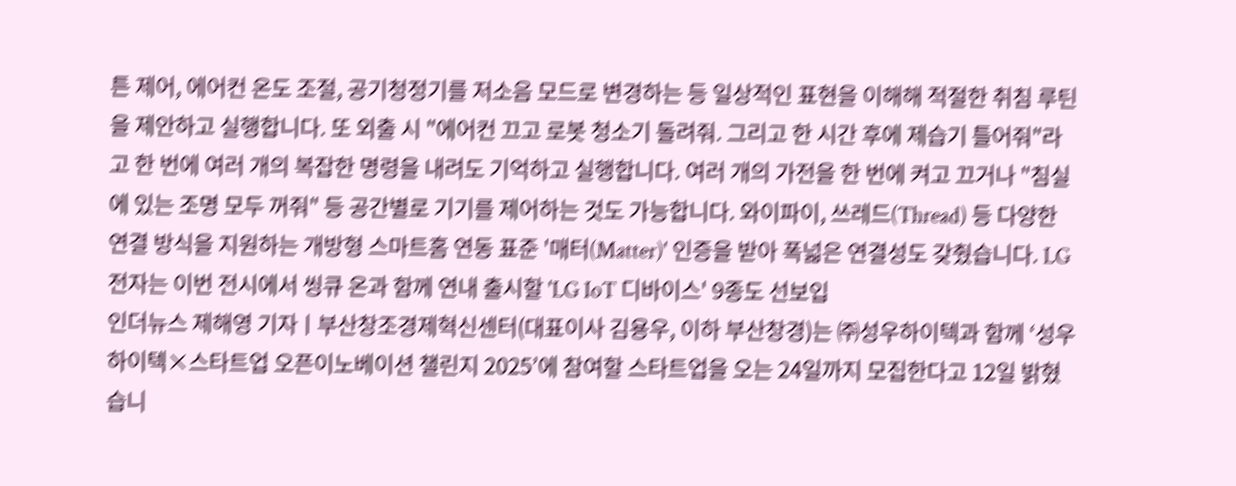튼 제어, 에어컨 온도 조절, 공기청정기를 저소음 모드로 변경하는 등 일상적인 표현을 이해해 적절한 취침 루틴을 제안하고 실행합니다. 또 외출 시 "에어컨 끄고 로봇 청소기 돌려줘. 그리고 한 시간 후에 제습기 틀어줘"라고 한 번에 여러 개의 복잡한 명령을 내려도 기억하고 실행합니다. 여러 개의 가전을 한 번에 켜고 끄거나 "침실에 있는 조명 모두 꺼줘" 등 공간별로 기기를 제어하는 것도 가능합니다. 와이파이, 쓰레드(Thread) 등 다양한 연결 방식을 지원하는 개방형 스마트홈 연동 표준 '매터(Matter)' 인증을 받아 폭넓은 연결성도 갖췄습니다. LG전자는 이번 전시에서 씽큐 온과 함께 연내 출시할 'LG IoT 디바이스' 9종도 선보입
인더뉴스 제해영 기자ㅣ부산창조경제혁신센터(대표이사 김용우, 이하 부산창경)는 ㈜성우하이텍과 함께 ‘성우하이텍×스타트업 오픈이노베이션 챌린지 2025’에 참여할 스타트업을 오는 24일까지 모집한다고 12일 밝혔습니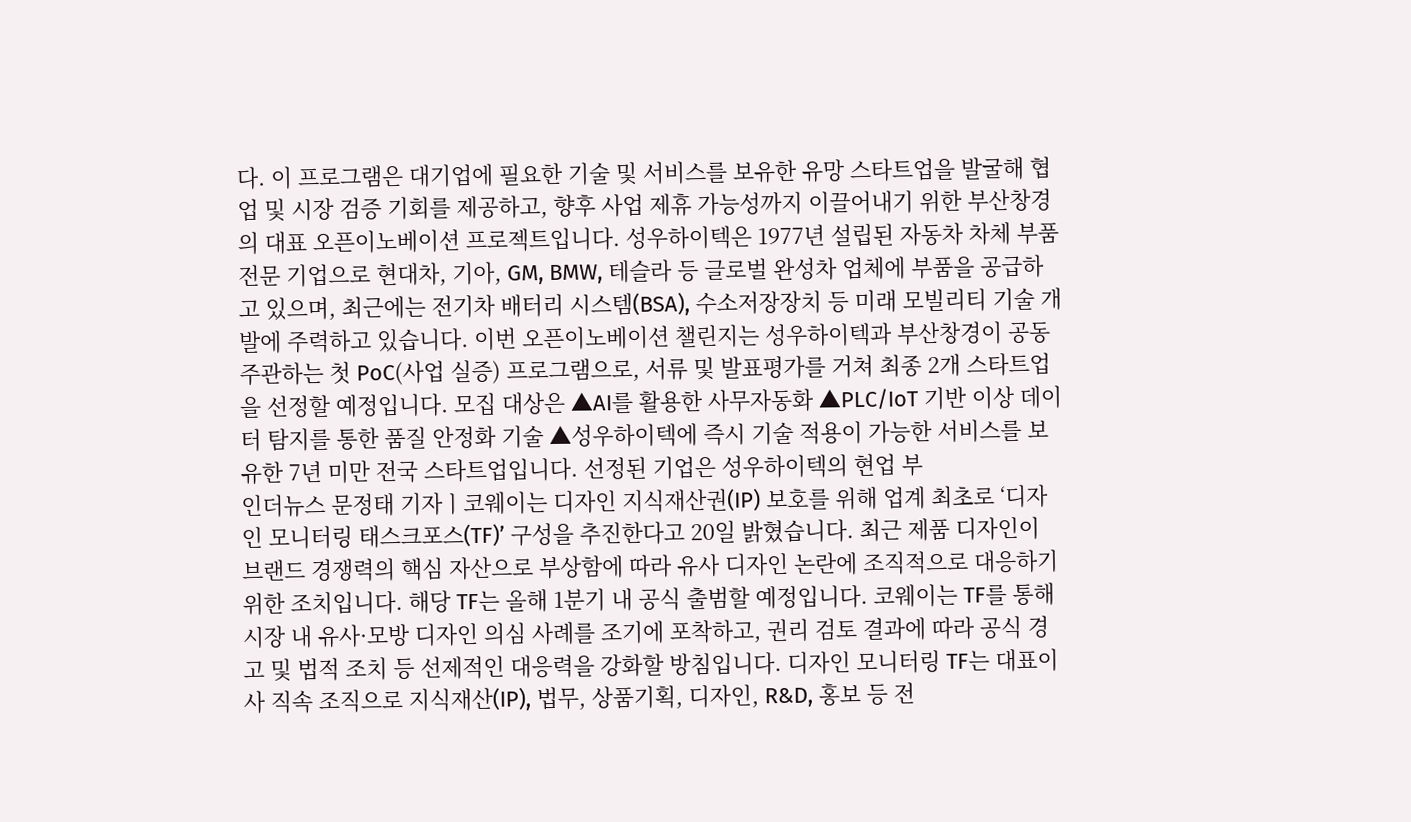다. 이 프로그램은 대기업에 필요한 기술 및 서비스를 보유한 유망 스타트업을 발굴해 협업 및 시장 검증 기회를 제공하고, 향후 사업 제휴 가능성까지 이끌어내기 위한 부산창경의 대표 오픈이노베이션 프로젝트입니다. 성우하이텍은 1977년 설립된 자동차 차체 부품 전문 기업으로 현대차, 기아, GM, BMW, 테슬라 등 글로벌 완성차 업체에 부품을 공급하고 있으며, 최근에는 전기차 배터리 시스템(BSA), 수소저장장치 등 미래 모빌리티 기술 개발에 주력하고 있습니다. 이번 오픈이노베이션 챌린지는 성우하이텍과 부산창경이 공동 주관하는 첫 PoC(사업 실증) 프로그램으로, 서류 및 발표평가를 거쳐 최종 2개 스타트업을 선정할 예정입니다. 모집 대상은 ▲AI를 활용한 사무자동화 ▲PLC/IoT 기반 이상 데이터 탐지를 통한 품질 안정화 기술 ▲성우하이텍에 즉시 기술 적용이 가능한 서비스를 보유한 7년 미만 전국 스타트업입니다. 선정된 기업은 성우하이텍의 현업 부
인더뉴스 문정태 기자ㅣ코웨이는 디자인 지식재산권(IP) 보호를 위해 업계 최초로 ‘디자인 모니터링 태스크포스(TF)’ 구성을 추진한다고 20일 밝혔습니다. 최근 제품 디자인이 브랜드 경쟁력의 핵심 자산으로 부상함에 따라 유사 디자인 논란에 조직적으로 대응하기 위한 조치입니다. 해당 TF는 올해 1분기 내 공식 출범할 예정입니다. 코웨이는 TF를 통해 시장 내 유사·모방 디자인 의심 사례를 조기에 포착하고, 권리 검토 결과에 따라 공식 경고 및 법적 조치 등 선제적인 대응력을 강화할 방침입니다. 디자인 모니터링 TF는 대표이사 직속 조직으로 지식재산(IP), 법무, 상품기획, 디자인, R&D, 홍보 등 전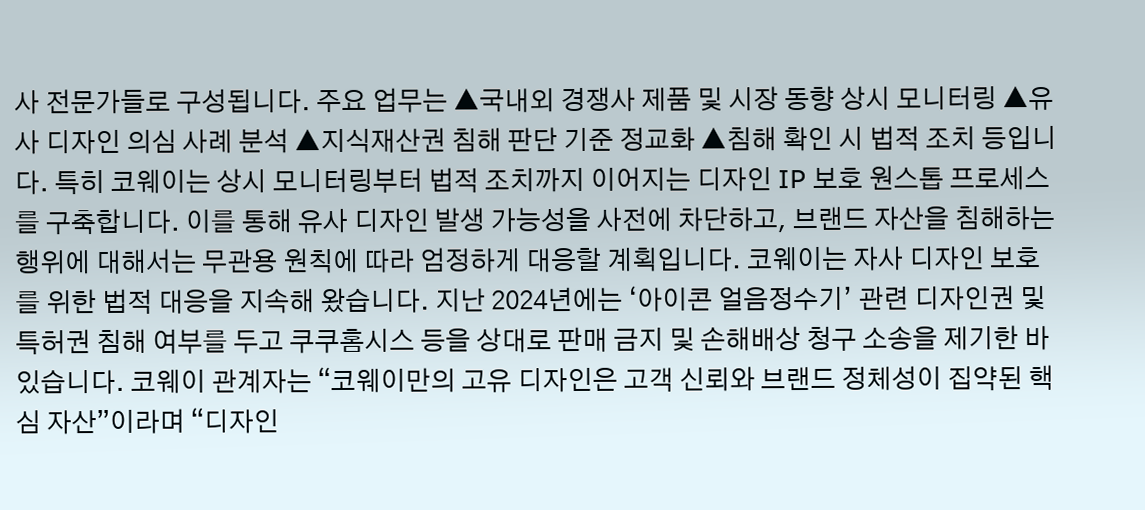사 전문가들로 구성됩니다. 주요 업무는 ▲국내외 경쟁사 제품 및 시장 동향 상시 모니터링 ▲유사 디자인 의심 사례 분석 ▲지식재산권 침해 판단 기준 정교화 ▲침해 확인 시 법적 조치 등입니다. 특히 코웨이는 상시 모니터링부터 법적 조치까지 이어지는 디자인 IP 보호 원스톱 프로세스를 구축합니다. 이를 통해 유사 디자인 발생 가능성을 사전에 차단하고, 브랜드 자산을 침해하는 행위에 대해서는 무관용 원칙에 따라 엄정하게 대응할 계획입니다. 코웨이는 자사 디자인 보호를 위한 법적 대응을 지속해 왔습니다. 지난 2024년에는 ‘아이콘 얼음정수기’ 관련 디자인권 및 특허권 침해 여부를 두고 쿠쿠홈시스 등을 상대로 판매 금지 및 손해배상 청구 소송을 제기한 바 있습니다. 코웨이 관계자는 “코웨이만의 고유 디자인은 고객 신뢰와 브랜드 정체성이 집약된 핵심 자산”이라며 “디자인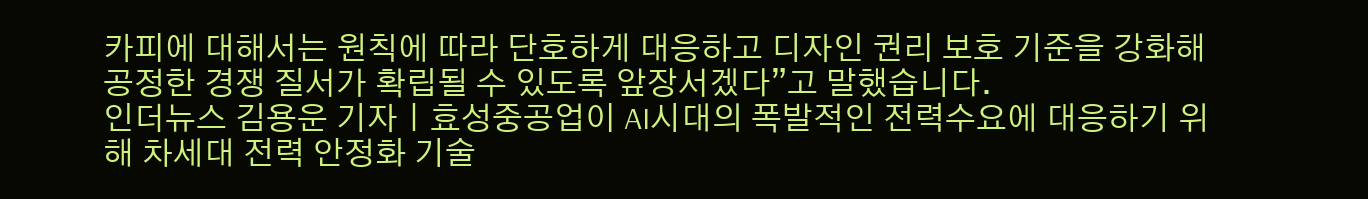카피에 대해서는 원칙에 따라 단호하게 대응하고 디자인 권리 보호 기준을 강화해 공정한 경쟁 질서가 확립될 수 있도록 앞장서겠다”고 말했습니다.
인더뉴스 김용운 기자ㅣ효성중공업이 AI시대의 폭발적인 전력수요에 대응하기 위해 차세대 전력 안정화 기술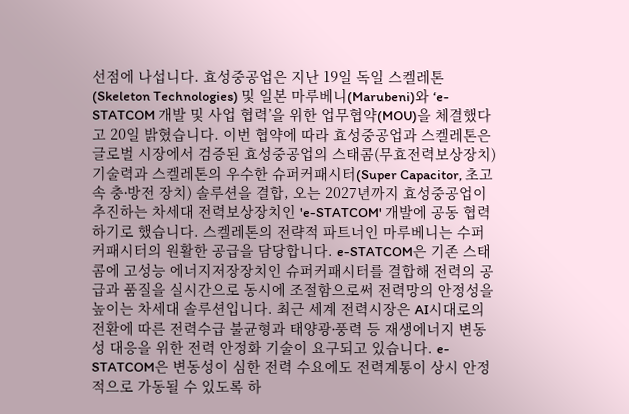선점에 나섭니다. 효성중공업은 지난 19일 독일 스켈레톤(Skeleton Technologies) 및 일본 마루베니(Marubeni)와 ‘e-STATCOM 개발 및 사업 협력’을 위한 업무협약(MOU)을 체결했다고 20일 밝혔습니다. 이번 협약에 따라 효성중공업과 스켈레톤은 글로벌 시장에서 검증된 효성중공업의 스태콤(무효전력보상장치) 기술력과 스켈레톤의 우수한 슈퍼커패시터(Super Capacitor, 초고속 충∙방전 장치) 솔루션을 결합, 오는 2027년까지 효성중공업이 추진하는 차세대 전력보상장치인 'e-STATCOM' 개발에 공동 협력하기로 했습니다. 스켈레톤의 전략적 파트너인 마루베니는 수퍼커패시터의 원활한 공급을 담당합니다. e-STATCOM은 기존 스태콤에 고성능 에너지저장장치인 슈퍼커패시터를 결합해 전력의 공급과 품질을 실시간으로 동시에 조절함으로써 전력망의 안정성을 높이는 차세대 솔루션입니다. 최근 세계 전력시장은 AI시대로의 전환에 따른 전력수급 불균형과 태양광∙풍력 등 재생에너지 변동성 대응을 위한 전력 안정화 기술이 요구되고 있습니다. e-STATCOM은 변동성이 심한 전력 수요에도 전력계통이 상시 안정적으로 가동될 수 있도록 하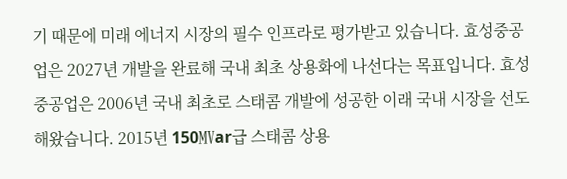기 때문에 미래 에너지 시장의 필수 인프라로 평가받고 있습니다. 효성중공업은 2027년 개발을 완료해 국내 최초 상용화에 나선다는 목표입니다. 효성중공업은 2006년 국내 최초로 스태콤 개발에 성공한 이래 국내 시장을 선도해왔습니다. 2015년 150㎹ar급 스태콤 상용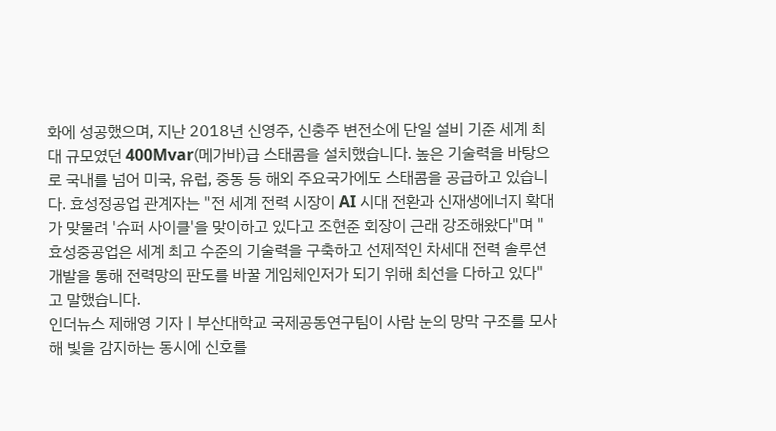화에 성공했으며, 지난 2018년 신영주, 신충주 변전소에 단일 설비 기준 세계 최대 규모였던 400Mvar(메가바)급 스태콤을 설치했습니다. 높은 기술력을 바탕으로 국내를 넘어 미국, 유럽, 중동 등 해외 주요국가에도 스태콤을 공급하고 있습니다. 효성정공업 관계자는 "전 세계 전력 시장이 AI 시대 전환과 신재생에너지 확대가 맞물려 '슈퍼 사이클'을 맞이하고 있다고 조현준 회장이 근래 강조해왔다"며 "효성중공업은 세계 최고 수준의 기술력을 구축하고 선제적인 차세대 전력 솔루션 개발을 통해 전력망의 판도를 바꿀 게임체인저가 되기 위해 최선을 다하고 있다"고 말했습니다.
인더뉴스 제해영 기자ㅣ부산대학교 국제공동연구팀이 사람 눈의 망막 구조를 모사해 빛을 감지하는 동시에 신호를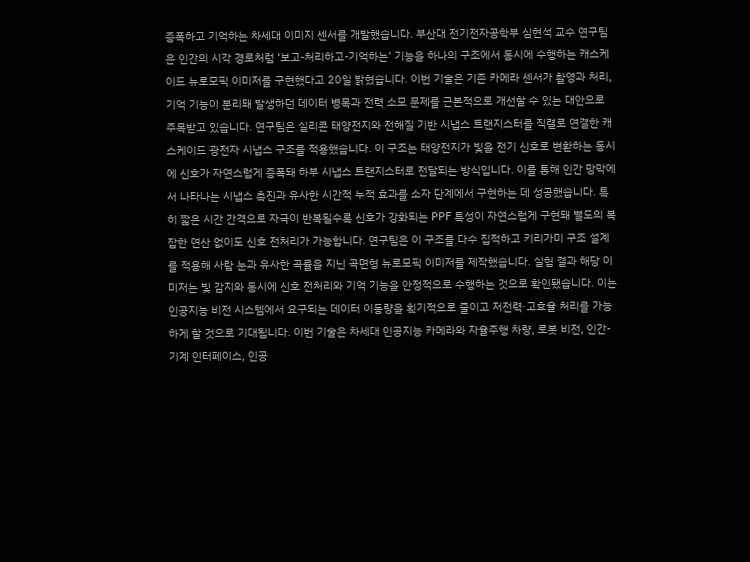증폭하고 기억하는 차세대 이미지 센서를 개발했습니다. 부산대 전기전자공학부 심현석 교수 연구팀은 인간의 시각 경로처럼 ‘보고-처리하고-기억하는’ 기능을 하나의 구조에서 동시에 수행하는 캐스케이드 뉴로모픽 이미저를 구현했다고 20일 밝혔습니다. 이번 기술은 기존 카메라 센서가 촬영과 처리, 기억 기능이 분리돼 발생하던 데이터 병목과 전력 소모 문제를 근본적으로 개선할 수 있는 대안으로 주목받고 있습니다. 연구팀은 실리콘 태양전지와 전해질 기반 시냅스 트랜지스터를 직렬로 연결한 캐스케이드 광전자 시냅스 구조를 적용했습니다. 이 구조는 태양전지가 빛을 전기 신호로 변환하는 동시에 신호가 자연스럽게 증폭돼 하부 시냅스 트랜지스터로 전달되는 방식입니다. 이를 통해 인간 망막에서 나타나는 시냅스 촉진과 유사한 시간적 누적 효과를 소자 단계에서 구현하는 데 성공했습니다. 특히 짧은 시간 간격으로 자극이 반복될수록 신호가 강화되는 PPF 특성이 자연스럽게 구현돼 별도의 복잡한 연산 없이도 신호 전처리가 가능합니다. 연구팀은 이 구조를 다수 집적하고 키리가미 구조 설계를 적용해 사람 눈과 유사한 곡률을 지닌 곡면형 뉴로모픽 이미저를 제작했습니다. 실험 결과 해당 이미저는 빛 감지와 동시에 신호 전처리와 기억 기능을 안정적으로 수행하는 것으로 확인됐습니다. 이는 인공지능 비전 시스템에서 요구되는 데이터 이동량을 획기적으로 줄이고 저전력·고효율 처리를 가능하게 할 것으로 기대됩니다. 이번 기술은 차세대 인공지능 카메라와 자율주행 차량, 로봇 비전, 인간-기계 인터페이스, 인공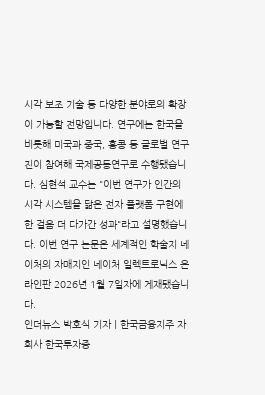시각 보조 기술 등 다양한 분야로의 확장이 가능할 전망입니다. 연구에는 한국을 비롯해 미국과 중국, 홍콩 등 글로벌 연구진이 참여해 국제공동연구로 수행됐습니다. 심현석 교수는 "이번 연구가 인간의 시각 시스템을 닮은 전자 플랫폼 구현에 한 걸음 더 다가간 성과"라고 설명했습니다. 이번 연구 논문은 세계적인 학술지 네이처의 자매지인 네이처 일렉트로닉스 온라인판 2026년 1월 7일자에 게재됐습니다.
인더뉴스 박호식 기자ㅣ한국금융지주 자회사 한국투자증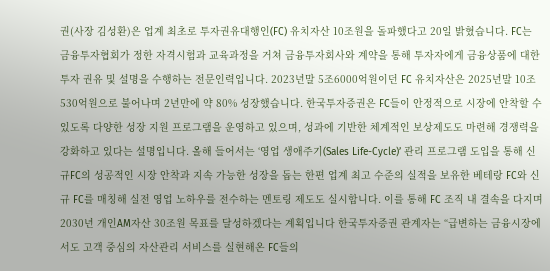권(사장 김성환)은 업계 최초로 투자권유대행인(FC) 유치자산 10조원을 돌파했다고 20일 밝혔습니다. FC는 금융투자협회가 정한 자격시험과 교육과정을 거쳐 금융투자회사와 계약을 통해 투자자에게 금융상품에 대한 투자 권유 및 설명을 수행하는 전문인력입니다. 2023년말 5조6000억원이던 FC 유치자산은 2025년말 10조530억원으로 불어나며 2년만에 약 80% 성장했습니다. 한국투자증권은 FC들이 안정적으로 시장에 안착할 수 있도록 다양한 성장 지원 프로그램을 운영하고 있으며, 성과에 기반한 체계적인 보상제도도 마련해 경쟁력을 강화하고 있다는 설명입니다. 올해 들어서는 ‘영업 생애주기(Sales Life-Cycle)’ 관리 프로그램 도입을 통해 신규FC의 성공적인 시장 안착과 지속 가능한 성장을 돕는 한편 업계 최고 수준의 실적을 보유한 베테랑 FC와 신규 FC를 매칭해 실전 영업 노하우를 전수하는 멘토링 제도도 실시합니다. 이를 통해 FC 조직 내 결속을 다지며 2030년 개인AM자산 30조원 목표를 달성하겠다는 계획입니다 한국투자증권 관계자는 “급변하는 금융시장에서도 고객 중심의 자산관리 서비스를 실현해온 FC들의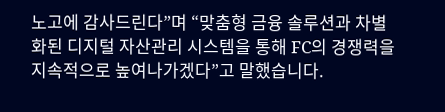노고에 감사드린다”며 “맞춤형 금융 솔루션과 차별화된 디지털 자산관리 시스템을 통해 FC의 경쟁력을 지속적으로 높여나가겠다”고 말했습니다.